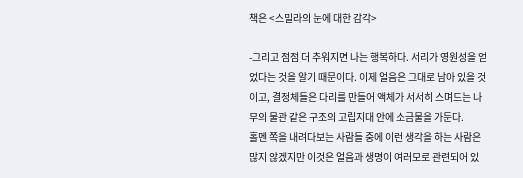책은 <스밀라의 눈에 대한 감각>

-그리고 점점 더 추워지면 나는 행복하다. 서리가 영원성을 얻었다는 것을 알기 때문이다. 이제 얼음은 그대로 남아 있을 것이고, 결정체들은 다리를 만들어 액체가 서서히 스며드는 나무의 물관 같은 구조의 고립지대 안에 소금물을 가둔다.
홀멘 쪽을 내려다보는 사람들 중에 이런 생각을 하는 사람은 많지 않겠지만 이것은 얼음과 생명이 여러모로 관련되어 있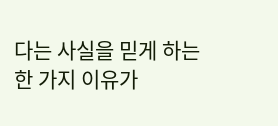다는 사실을 믿게 하는 한 가지 이유가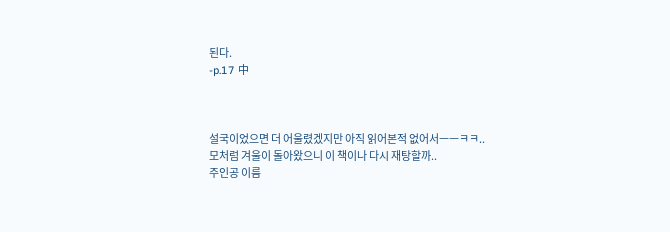된다.
-p.17 中



설국이었으면 더 어울렸겠지만 아직 읽어본적 없어서ㅡㅡㅋㅋ..
모처럼 겨울이 돌아왔으니 이 책이나 다시 재탕할까..
주인공 이름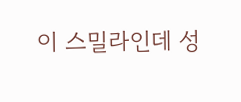이 스밀라인데 성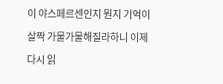이 야스페르센인지 뭔지 기억이 살짝 가물가물해질라하니 이제 다시 읽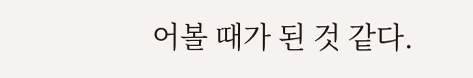어볼 때가 된 것 같다.